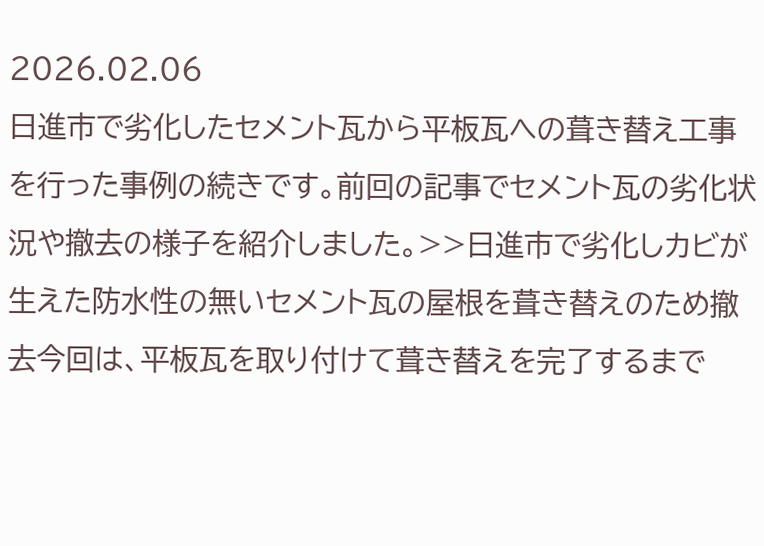2026.02.06
日進市で劣化したセメント瓦から平板瓦への葺き替え工事を行った事例の続きです。前回の記事でセメント瓦の劣化状況や撤去の様子を紹介しました。>>日進市で劣化しカビが生えた防水性の無いセメント瓦の屋根を葺き替えのため撤去今回は、平板瓦を取り付けて葺き替えを完了するまで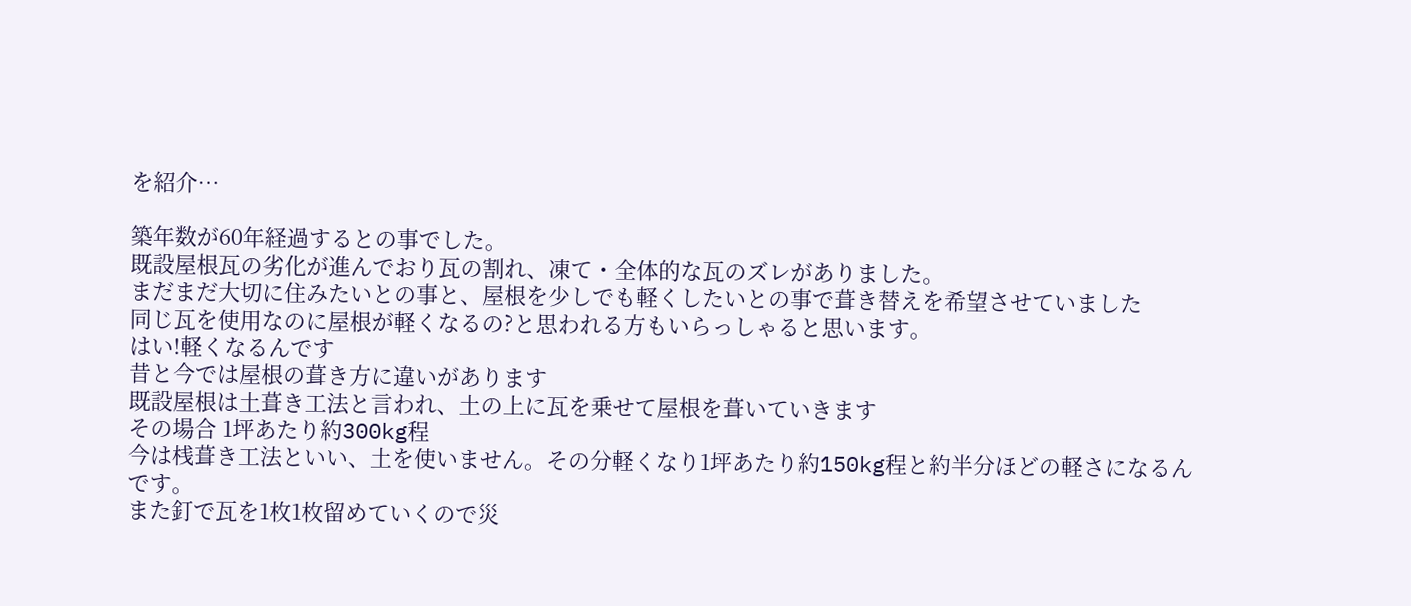を紹介…

築年数が60年経過するとの事でした。
既設屋根瓦の劣化が進んでおり瓦の割れ、凍て・全体的な瓦のズレがありました。
まだまだ大切に住みたいとの事と、屋根を少しでも軽くしたいとの事で葺き替えを希望させていました
同じ瓦を使用なのに屋根が軽くなるの?と思われる方もいらっしゃると思います。
はい!軽くなるんです
昔と今では屋根の葺き方に違いがあります
既設屋根は土葺き工法と言われ、土の上に瓦を乗せて屋根を葺いていきます
その場合 1坪あたり約300kg程
今は桟葺き工法といい、土を使いません。その分軽くなり1坪あたり約150kg程と約半分ほどの軽さになるんです。
また釘で瓦を1枚1枚留めていくので災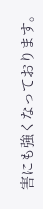害にも強くなっております。